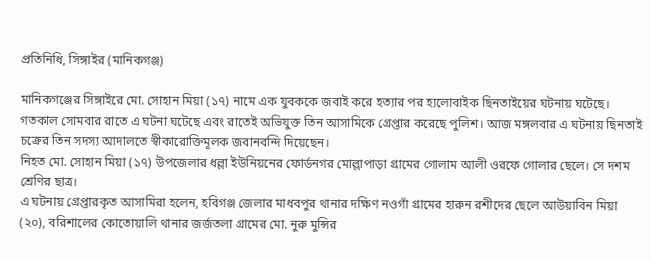প্রতিনিধি, সিঙ্গাইর (মানিকগঞ্জ)

মানিকগঞ্জের সিঙ্গাইরে মো. সোহান মিয়া (১৭) নামে এক যুবককে জবাই করে হত্যার পর হ্যলোবাইক ছিনতাইয়ের ঘটনায় ঘটেছে। গতকাল সোমবার রাতে এ ঘটনা ঘটেছে এবং রাতেই অভিযুক্ত তিন আসামিকে গ্রেপ্তার করেছে পুলিশ। আজ মঙ্গলবার এ ঘটনায় ছিনতাই চক্রের তিন সদস্য আদালতে স্বীকারোক্তিমূলক জবানবন্দি দিয়েছেন।
নিহত মো. সোহান মিয়া (১৭) উপজেলার ধল্লা ইউনিয়নের ফোর্ডনগর মোল্লাপাড়া গ্রামের গোলাম আলী ওরফে গোলার ছেলে। সে দশম শ্রেণির ছাত্র।
এ ঘটনায় গ্রেপ্তারকৃত আসামিরা হলেন, হবিগঞ্জ জেলার মাধবপুর থানার দক্ষিণ নওগাঁ গ্রামের হারুন রশীদের ছেলে আউয়াবিন মিয়া (২০), বরিশালের কোতোয়ালি থানার জর্জতলা গ্রামের মো. নুরু মুন্সির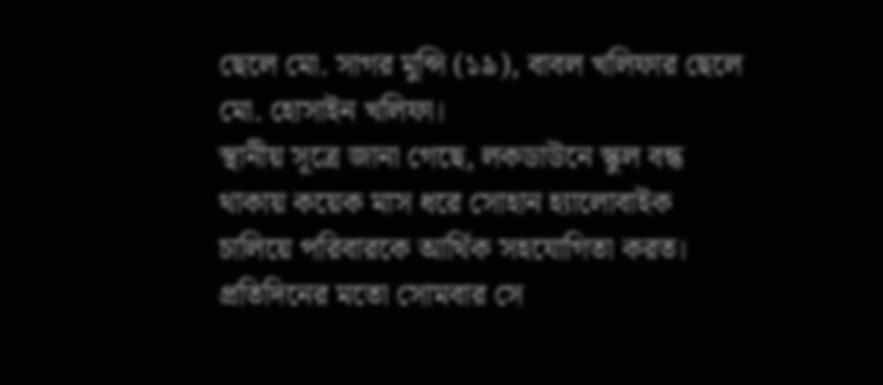ছেলে মো. সাগর মুন্সি (১৯), বাবল খলিফার ছেলে মো. হোসাইন খলিফা।
স্থানীয় সূত্রে জানা গেছে, লকডাউনে স্কুল বন্ধ থাকায় কয়েক মাস ধরে সোহান হ্যালোবাইক চালিয়ে পরিবারকে আর্থিক সহযোগিতা করত। প্রতিদিনের মতো সোমবার সে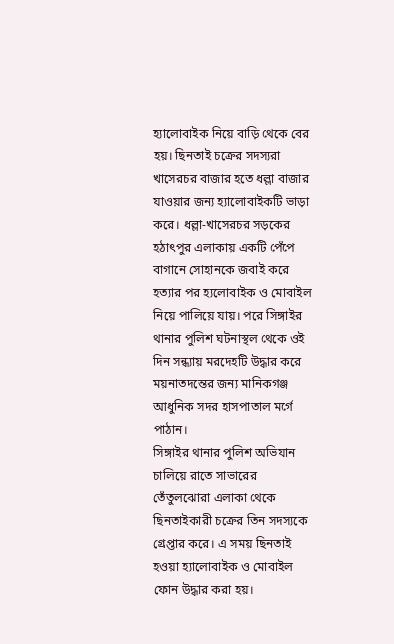হ্যালোবাইক নিয়ে বাড়ি থেকে বের হয়। ছিনতাই চক্রের সদস্যরা খাসেরচর বাজার হতে ধল্লা বাজার যাওয়ার জন্য হ্যালোবাইকটি ভাড়া করে। ধল্লা-খাসেরচর সড়কের হঠাৎপুর এলাকায় একটি পেঁপে বাগানে সোহানকে জবাই করে হত্যার পর হ্যলোবাইক ও মোবাইল নিয়ে পালিয়ে যায়। পরে সিঙ্গাইর থানার পুলিশ ঘটনাস্থল থেকে ওই দিন সন্ধ্যায় মরদেহটি উদ্ধার করে ময়নাতদন্তের জন্য মানিকগঞ্জ আধুনিক সদর হাসপাতাল মর্গে পাঠান।
সিঙ্গাইর থানার পুলিশ অভিযান চালিয়ে রাতে সাভারের তেঁতুলঝোরা এলাকা থেকে ছিনতাইকারী চক্রের তিন সদস্যকে গ্রেপ্তার করে। এ সময় ছিনতাই হওয়া হ্যালোবাইক ও মোবাইল ফোন উদ্ধার করা হয়।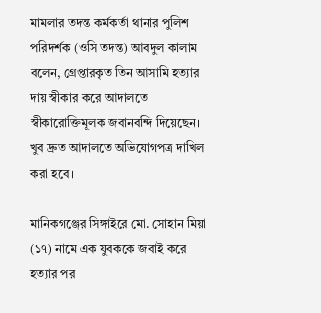মামলার তদন্ত কর্মকর্তা থানার পুলিশ পরিদর্শক (ওসি তদন্ত) আবদুল কালাম বলেন, গ্রেপ্তারকৃত তিন আসামি হত্যার দায় স্বীকার করে আদালতে স্বীকারোক্তিমূলক জবানবন্দি দিয়েছেন। খুব দ্রুত আদালতে অভিযোগপত্র দাখিল করা হবে।

মানিকগঞ্জের সিঙ্গাইরে মো. সোহান মিয়া (১৭) নামে এক যুবককে জবাই করে হত্যার পর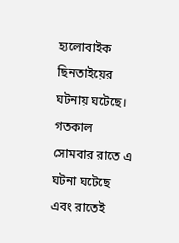হ্যলোবাইক ছিনতাইয়ের ঘটনায় ঘটেছে। গতকাল সোমবার রাতে এ ঘটনা ঘটেছে এবং রাতেই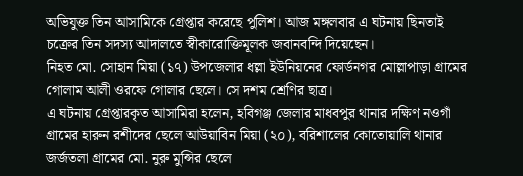অভিযুক্ত তিন আসামিকে গ্রেপ্তার করেছে পুলিশ। আজ মঙ্গলবার এ ঘটনায় ছিনতাই চক্রের তিন সদস্য আদালতে স্বীকারোক্তিমূলক জবানবন্দি দিয়েছেন।
নিহত মো. সোহান মিয়া (১৭) উপজেলার ধল্লা ইউনিয়নের ফোর্ডনগর মোল্লাপাড়া গ্রামের গোলাম আলী ওরফে গোলার ছেলে। সে দশম শ্রেণির ছাত্র।
এ ঘটনায় গ্রেপ্তারকৃত আসামিরা হলেন, হবিগঞ্জ জেলার মাধবপুর থানার দক্ষিণ নওগাঁ গ্রামের হারুন রশীদের ছেলে আউয়াবিন মিয়া (২০), বরিশালের কোতোয়ালি থানার জর্জতলা গ্রামের মো. নুরু মুন্সির ছেলে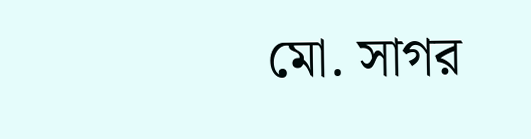মো. সাগর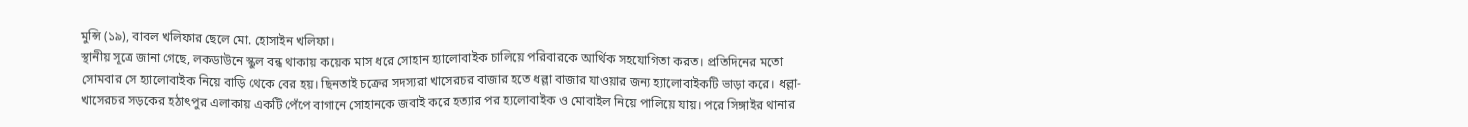মুন্সি (১৯), বাবল খলিফার ছেলে মো. হোসাইন খলিফা।
স্থানীয় সূত্রে জানা গেছে, লকডাউনে স্কুল বন্ধ থাকায় কয়েক মাস ধরে সোহান হ্যালোবাইক চালিয়ে পরিবারকে আর্থিক সহযোগিতা করত। প্রতিদিনের মতো সোমবার সে হ্যালোবাইক নিয়ে বাড়ি থেকে বের হয়। ছিনতাই চক্রের সদস্যরা খাসেরচর বাজার হতে ধল্লা বাজার যাওয়ার জন্য হ্যালোবাইকটি ভাড়া করে। ধল্লা-খাসেরচর সড়কের হঠাৎপুর এলাকায় একটি পেঁপে বাগানে সোহানকে জবাই করে হত্যার পর হ্যলোবাইক ও মোবাইল নিয়ে পালিয়ে যায়। পরে সিঙ্গাইর থানার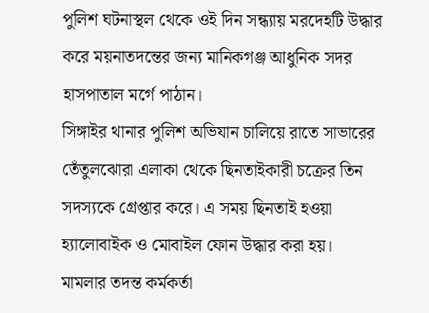পুলিশ ঘটনাস্থল থেকে ওই দিন সন্ধ্যায় মরদেহটি উদ্ধার করে ময়নাতদন্তের জন্য মানিকগঞ্জ আধুনিক সদর হাসপাতাল মর্গে পাঠান।
সিঙ্গাইর থানার পুলিশ অভিযান চালিয়ে রাতে সাভারের তেঁতুলঝোরা এলাকা থেকে ছিনতাইকারী চক্রের তিন সদস্যকে গ্রেপ্তার করে। এ সময় ছিনতাই হওয়া হ্যালোবাইক ও মোবাইল ফোন উদ্ধার করা হয়।
মামলার তদন্ত কর্মকর্তা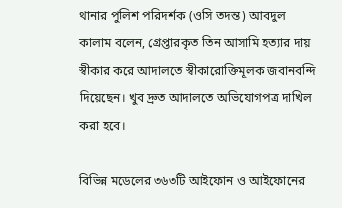থানার পুলিশ পরিদর্শক (ওসি তদন্ত) আবদুল কালাম বলেন, গ্রেপ্তারকৃত তিন আসামি হত্যার দায় স্বীকার করে আদালতে স্বীকারোক্তিমূলক জবানবন্দি দিয়েছেন। খুব দ্রুত আদালতে অভিযোগপত্র দাখিল করা হবে।

বিভিন্ন মডেলের ৩৬৩টি আইফোন ও আইফোনের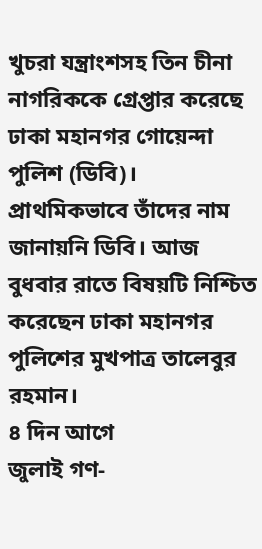খুচরা যন্ত্রাংশসহ তিন চীনা নাগরিককে গ্রেপ্তার করেছে ঢাকা মহানগর গোয়েন্দা পুলিশ (ডিবি)। প্রাথমিকভাবে তাঁদের নাম জানায়নি ডিবি। আজ বুধবার রাতে বিষয়টি নিশ্চিত করেছেন ঢাকা মহানগর পুলিশের মুখপাত্র তালেবুর রহমান।
৪ দিন আগে
জুলাই গণ-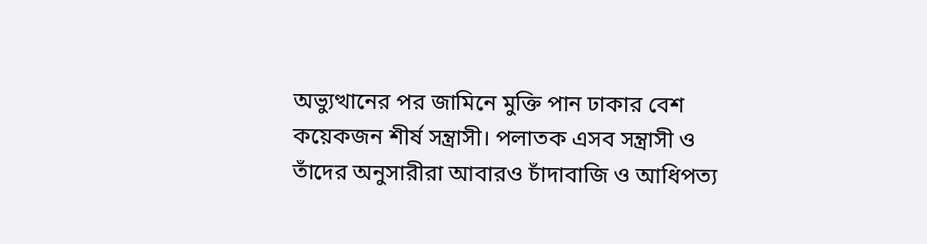অভ্যুত্থানের পর জামিনে মুক্তি পান ঢাকার বেশ কয়েকজন শীর্ষ সন্ত্রাসী। পলাতক এসব সন্ত্রাসী ও তাঁদের অনুসারীরা আবারও চাঁদাবাজি ও আধিপত্য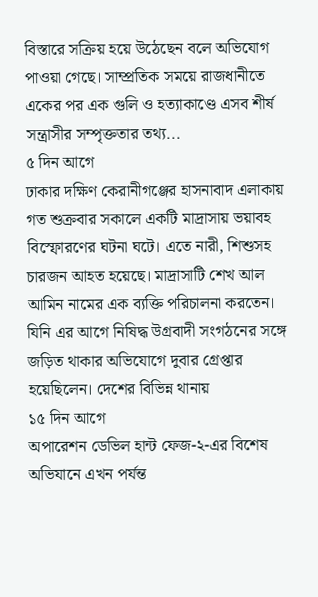বিস্তারে সক্রিয় হয়ে উঠেছেন বলে অভিযোগ পাওয়া গেছে। সাম্প্রতিক সময়ে রাজধানীতে একের পর এক গুলি ও হত্যাকাণ্ডে এসব শীর্ষ সন্ত্রাসীর সম্পৃক্ততার তথ্য...
৫ দিন আগে
ঢাকার দক্ষিণ কেরানীগঞ্জের হাসনাবাদ এলাকায় গত শুক্রবার সকালে একটি মাদ্রাসায় ভয়াবহ বিস্ফোরণের ঘটনা ঘটে। এতে নারী, শিশুসহ চারজন আহত হয়েছে। মাদ্রাসাটি শেখ আল আমিন নামের এক ব্যক্তি পরিচালনা করতেন। যিনি এর আগে নিষিদ্ধ উগ্রবাদী সংগঠনের সঙ্গে জড়িত থাকার অভিযোগে দুবার গ্রেপ্তার হয়েছিলেন। দেশের বিভিন্ন থানায়
১৫ দিন আগে
অপারেশন ডেভিল হান্ট ফেজ-২-এর বিশেষ অভিযানে এখন পর্যন্ত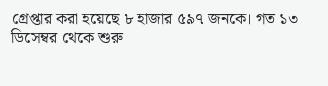গ্রেপ্তার করা হয়েছে ৮ হাজার ৫৯৭ জনকে। গত ১৩ ডিসেম্বর থেকে শুরু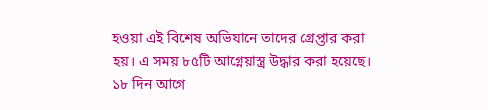হওয়া এই বিশেষ অভিযানে তাদের গ্রেপ্তার করা হয়। এ সময় ৮৫টি আগ্নেয়াস্ত্র উদ্ধার করা হয়েছে।
১৮ দিন আগে